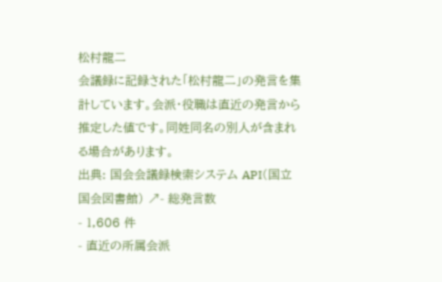松村龍二
会議録に記録された「松村龍二」の発言を集計しています。会派・役職は直近の発言から推定した値です。同姓同名の別人が含まれる場合があります。
出典: 国会会議録検索システム API(国立国会図書館) ↗- 総発言数
- 1,606 件
- 直近の所属会派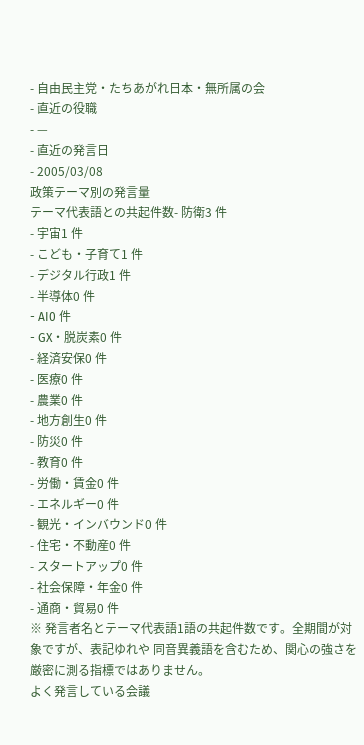- 自由民主党・たちあがれ日本・無所属の会
- 直近の役職
- —
- 直近の発言日
- 2005/03/08
政策テーマ別の発言量
テーマ代表語との共起件数- 防衛3 件
- 宇宙1 件
- こども・子育て1 件
- デジタル行政1 件
- 半導体0 件
- AI0 件
- GX・脱炭素0 件
- 経済安保0 件
- 医療0 件
- 農業0 件
- 地方創生0 件
- 防災0 件
- 教育0 件
- 労働・賃金0 件
- エネルギー0 件
- 観光・インバウンド0 件
- 住宅・不動産0 件
- スタートアップ0 件
- 社会保障・年金0 件
- 通商・貿易0 件
※ 発言者名とテーマ代表語1語の共起件数です。全期間が対象ですが、表記ゆれや 同音異義語を含むため、関心の強さを厳密に測る指標ではありません。
よく発言している会議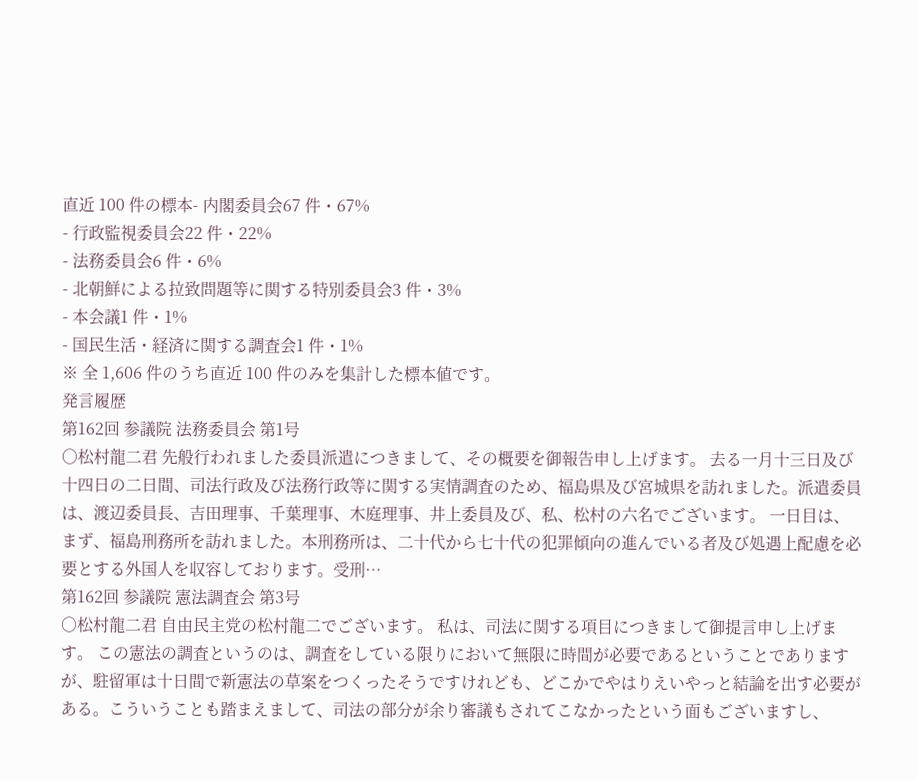直近 100 件の標本- 内閣委員会67 件・67%
- 行政監視委員会22 件・22%
- 法務委員会6 件・6%
- 北朝鮮による拉致問題等に関する特別委員会3 件・3%
- 本会議1 件・1%
- 国民生活・経済に関する調査会1 件・1%
※ 全 1,606 件のうち直近 100 件のみを集計した標本値です。
発言履歴
第162回 参議院 法務委員会 第1号
○松村龍二君 先般行われました委員派遣につきまして、その概要を御報告申し上げます。 去る一月十三日及び十四日の二日間、司法行政及び法務行政等に関する実情調査のため、福島県及び宮城県を訪れました。派遣委員は、渡辺委員長、吉田理事、千葉理事、木庭理事、井上委員及び、私、松村の六名でございます。 一日目は、まず、福島刑務所を訪れました。本刑務所は、二十代から七十代の犯罪傾向の進んでいる者及び処遇上配慮を必要とする外国人を収容しております。受刑…
第162回 参議院 憲法調査会 第3号
○松村龍二君 自由民主党の松村龍二でございます。 私は、司法に関する項目につきまして御提言申し上げます。 この憲法の調査というのは、調査をしている限りにおいて無限に時間が必要であるということでありますが、駐留軍は十日間で新憲法の草案をつくったそうですけれども、どこかでやはりえいやっと結論を出す必要がある。こういうことも踏まえまして、司法の部分が余り審議もされてこなかったという面もございますし、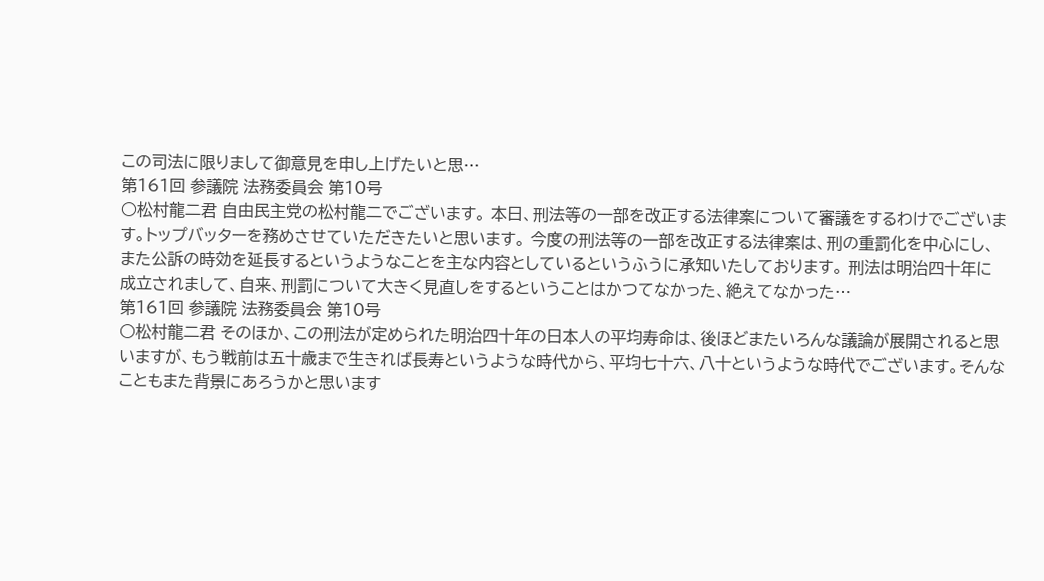この司法に限りまして御意見を申し上げたいと思…
第161回 参議院 法務委員会 第10号
○松村龍二君 自由民主党の松村龍二でございます。 本日、刑法等の一部を改正する法律案について審議をするわけでございます。トップバッターを務めさせていただきたいと思います。 今度の刑法等の一部を改正する法律案は、刑の重罰化を中心にし、また公訴の時効を延長するというようなことを主な内容としているというふうに承知いたしております。 刑法は明治四十年に成立されまして、自来、刑罰について大きく見直しをするということはかつてなかった、絶えてなかった…
第161回 参議院 法務委員会 第10号
○松村龍二君 そのほか、この刑法が定められた明治四十年の日本人の平均寿命は、後ほどまたいろんな議論が展開されると思いますが、もう戦前は五十歳まで生きれば長寿というような時代から、平均七十六、八十というような時代でございます。そんなこともまた背景にあろうかと思います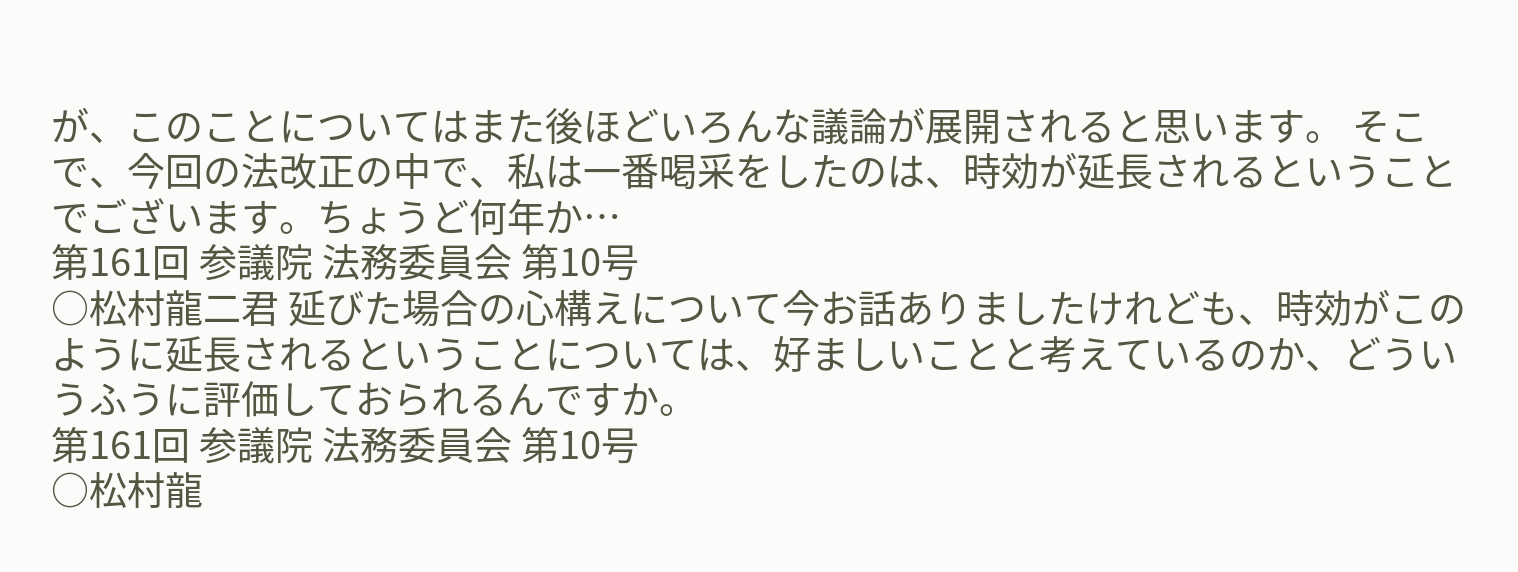が、このことについてはまた後ほどいろんな議論が展開されると思います。 そこで、今回の法改正の中で、私は一番喝采をしたのは、時効が延長されるということでございます。ちょうど何年か…
第161回 参議院 法務委員会 第10号
○松村龍二君 延びた場合の心構えについて今お話ありましたけれども、時効がこのように延長されるということについては、好ましいことと考えているのか、どういうふうに評価しておられるんですか。
第161回 参議院 法務委員会 第10号
○松村龍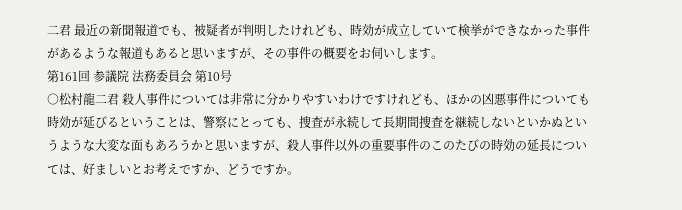二君 最近の新聞報道でも、被疑者が判明したけれども、時効が成立していて検挙ができなかった事件があるような報道もあると思いますが、その事件の概要をお伺いします。
第161回 参議院 法務委員会 第10号
○松村龍二君 殺人事件については非常に分かりやすいわけですけれども、ほかの凶悪事件についても時効が延びるということは、警察にとっても、捜査が永続して長期間捜査を継続しないといかぬというような大変な面もあろうかと思いますが、殺人事件以外の重要事件のこのたびの時効の延長については、好ましいとお考えですか、どうですか。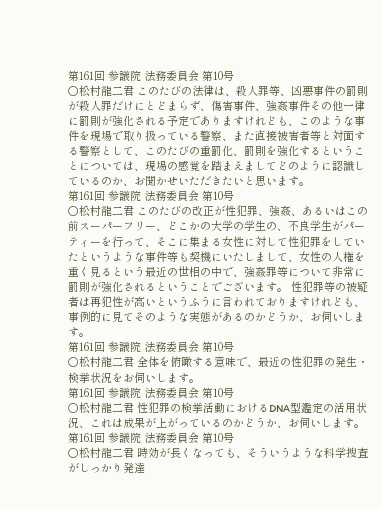第161回 参議院 法務委員会 第10号
○松村龍二君 このたびの法律は、殺人罪等、凶悪事件の罰則が殺人罪だけにとどまらず、傷害事件、強姦事件その他一律に罰則が強化される予定でありますけれども、このような事件を現場で取り扱っている警察、また直接被害者等と対面する警察として、このたびの重罰化、罰則を強化するということについては、現場の感覚を踏まえましてどのように認識しているのか、お聞かせいただきたいと思います。
第161回 参議院 法務委員会 第10号
○松村龍二君 このたびの改正が性犯罪、強姦、あるいはこの前スーパーフリー、どこかの大学の学生の、不良学生がパーティーを行って、そこに集まる女性に対して性犯罪をしていたというような事件等も契機にいたしまして、女性の人権を重く見るという最近の世相の中で、強姦罪等について非常に罰則が強化されるということでございます。 性犯罪等の被疑者は再犯性が高いというふうに言われておりますけれども、事例的に見てそのような実態があるのかどうか、お伺いします。
第161回 参議院 法務委員会 第10号
○松村龍二君 全体を俯瞰する意味で、最近の性犯罪の発生・検挙状況をお伺いします。
第161回 参議院 法務委員会 第10号
○松村龍二君 性犯罪の検挙活動におけるDNA型鑑定の活用状況、これは成果が上がっているのかどうか、お伺いします。
第161回 参議院 法務委員会 第10号
○松村龍二君 時効が長くなっても、そういうような科学捜査がしっかり発達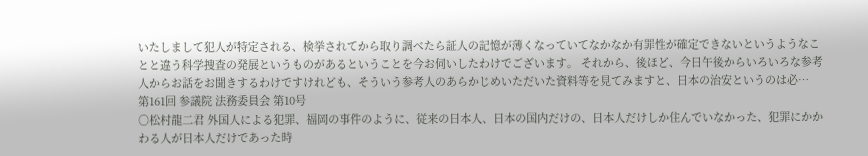いたしまして犯人が特定される、検挙されてから取り調べたら証人の記憶が薄くなっていてなかなか有罪性が確定できないというようなことと違う科学捜査の発展というものがあるということを今お伺いしたわけでございます。 それから、後ほど、今日午後からいろいろな参考人からお話をお聞きするわけですけれども、そういう参考人のあらかじめいただいた資料等を見てみますと、日本の治安というのは必…
第161回 参議院 法務委員会 第10号
○松村龍二君 外国人による犯罪、福岡の事件のように、従来の日本人、日本の国内だけの、日本人だけしか住んでいなかった、犯罪にかかわる人が日本人だけであった時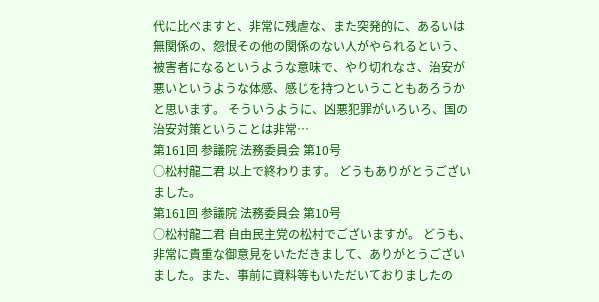代に比べますと、非常に残虐な、また突発的に、あるいは無関係の、怨恨その他の関係のない人がやられるという、被害者になるというような意味で、やり切れなさ、治安が悪いというような体感、感じを持つということもあろうかと思います。 そういうように、凶悪犯罪がいろいろ、国の治安対策ということは非常…
第161回 参議院 法務委員会 第10号
○松村龍二君 以上で終わります。 どうもありがとうございました。
第161回 参議院 法務委員会 第10号
○松村龍二君 自由民主党の松村でございますが。 どうも、非常に貴重な御意見をいただきまして、ありがとうございました。また、事前に資料等もいただいておりましたの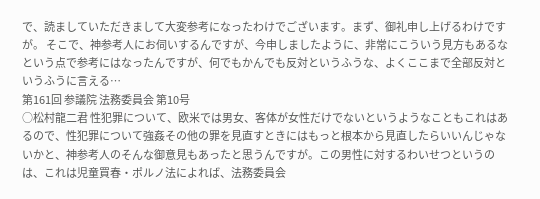で、読ましていただきまして大変参考になったわけでございます。まず、御礼申し上げるわけですが。 そこで、神参考人にお伺いするんですが、今申しましたように、非常にこういう見方もあるなという点で参考にはなったんですが、何でもかんでも反対というふうな、よくここまで全部反対というふうに言える…
第161回 参議院 法務委員会 第10号
○松村龍二君 性犯罪について、欧米では男女、客体が女性だけでないというようなこともこれはあるので、性犯罪について強姦その他の罪を見直すときにはもっと根本から見直したらいいんじゃないかと、神参考人のそんな御意見もあったと思うんですが。この男性に対するわいせつというのは、これは児童買春・ポルノ法によれば、法務委員会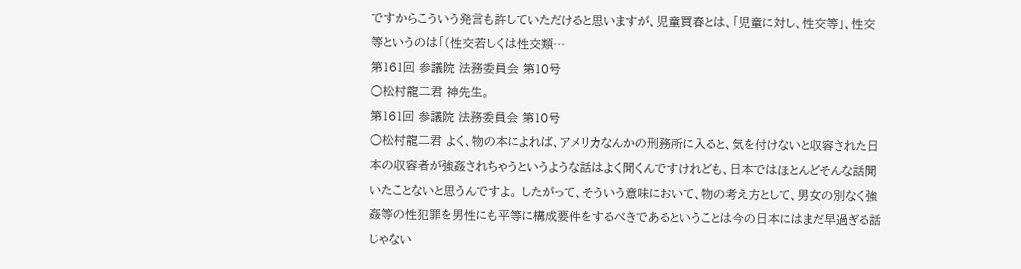ですからこういう発言も許していただけると思いますが、児童買春とは、「児童に対し、性交等」、性交等というのは「(性交若しくは性交類…
第161回 参議院 法務委員会 第10号
○松村龍二君 神先生。
第161回 参議院 法務委員会 第10号
○松村龍二君 よく、物の本によれば、アメリカなんかの刑務所に入ると、気を付けないと収容された日本の収容者が強姦されちゃうというような話はよく聞くんですけれども、日本ではほとんどそんな話聞いたことないと思うんですよ。 したがって、そういう意味において、物の考え方として、男女の別なく強姦等の性犯罪を男性にも平等に構成要件をするべきであるということは今の日本にはまだ早過ぎる話じゃない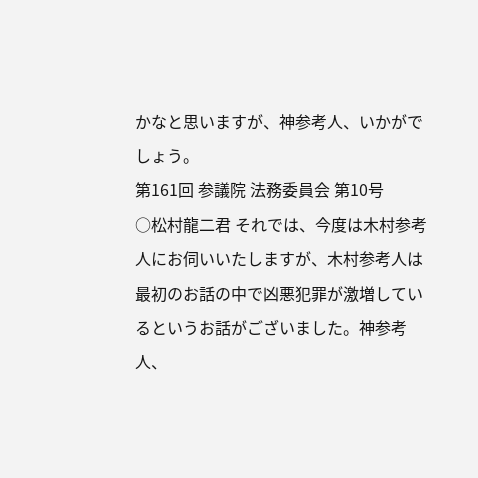かなと思いますが、神参考人、いかがでしょう。
第161回 参議院 法務委員会 第10号
○松村龍二君 それでは、今度は木村参考人にお伺いいたしますが、木村参考人は最初のお話の中で凶悪犯罪が激増しているというお話がございました。神参考人、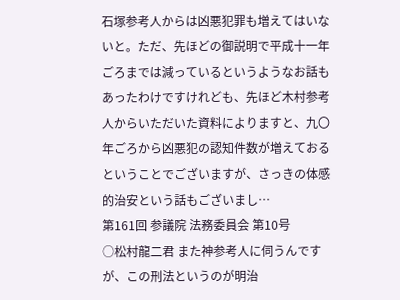石塚参考人からは凶悪犯罪も増えてはいないと。ただ、先ほどの御説明で平成十一年ごろまでは減っているというようなお話もあったわけですけれども、先ほど木村参考人からいただいた資料によりますと、九〇年ごろから凶悪犯の認知件数が増えておるということでございますが、さっきの体感的治安という話もございまし…
第161回 参議院 法務委員会 第10号
○松村龍二君 また神参考人に伺うんですが、この刑法というのが明治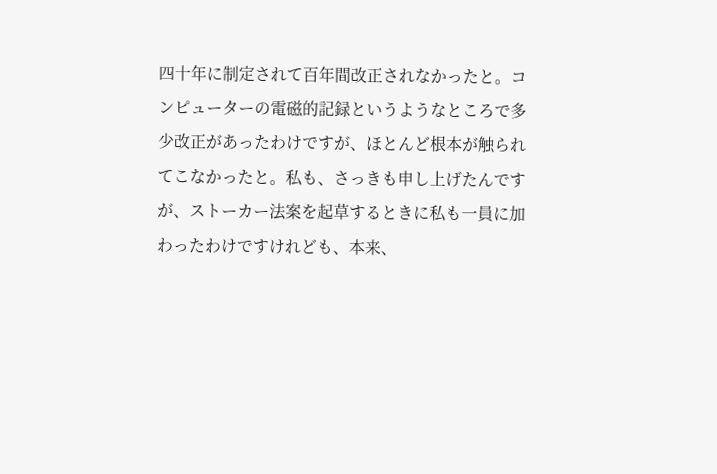四十年に制定されて百年間改正されなかったと。コンピューターの電磁的記録というようなところで多少改正があったわけですが、ほとんど根本が触られてこなかったと。私も、さっきも申し上げたんですが、ストーカー法案を起草するときに私も一員に加わったわけですけれども、本来、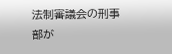法制審議会の刑事部が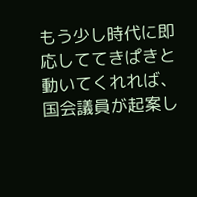もう少し時代に即応しててきぱきと動いてくれれば、国会議員が起案し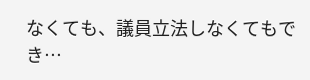なくても、議員立法しなくてもでき…